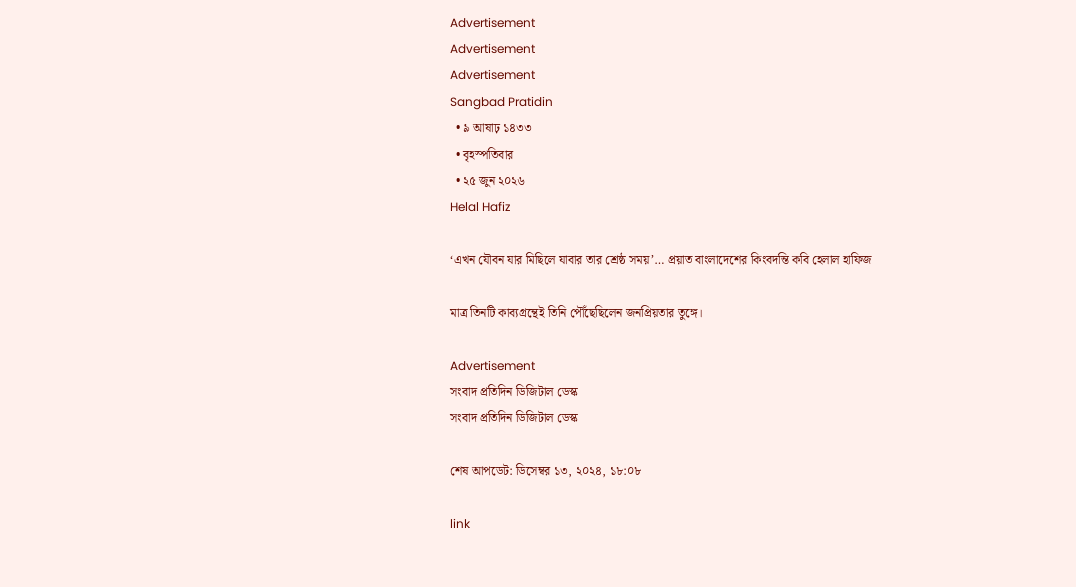Advertisement
Advertisement
Advertisement
Sangbad Pratidin
  • ৯ আষাঢ় ১৪৩৩
  • বৃহস্পতিবার
  • ২৫ জুন ২০২৬
Helal Hafiz

‘এখন যৌবন যার মিছিলে যাবার তার শ্রেষ্ঠ সময়’… প্রয়াত বাংলাদেশের কিংবদন্তি কবি হেলাল হাফিজ

মাত্র তিনটি কাব্যগ্রন্থেই তিনি পৌঁছেছিলেন জনপ্রিয়তার তুঙ্গে।

Advertisement
সংবাদ প্রতিদিন ডিজিটাল ডেস্ক
সংবাদ প্রতিদিন ডিজিটাল ডেস্ক

শেষ আপডেট: ডিসেম্বর ১৩, ২০২৪, ১৮:০৮

link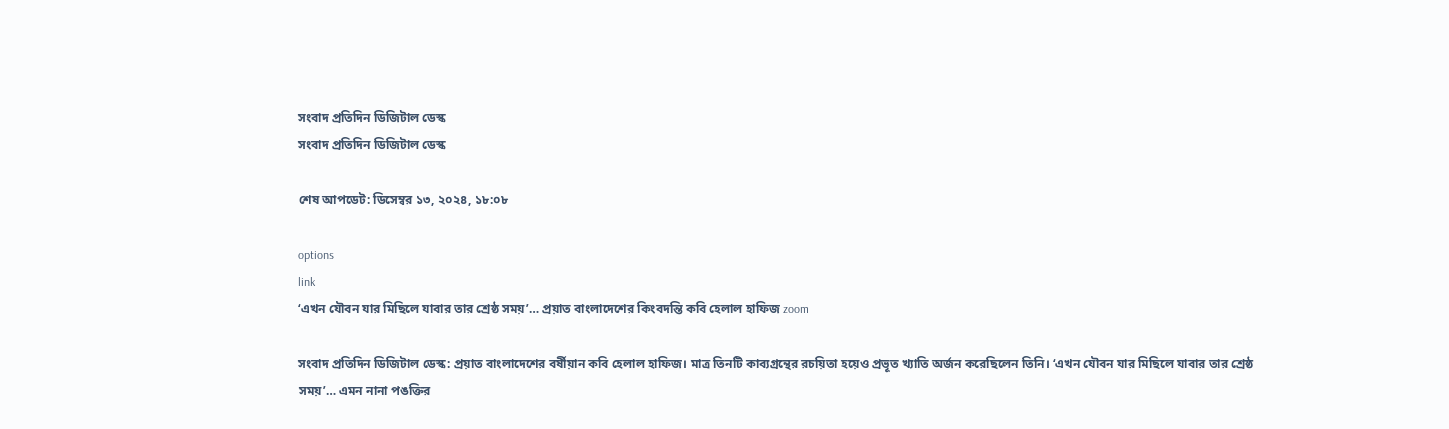সংবাদ প্রতিদিন ডিজিটাল ডেস্ক
সংবাদ প্রতিদিন ডিজিটাল ডেস্ক

শেষ আপডেট: ডিসেম্বর ১৩, ২০২৪, ১৮:০৮

options
link
‘এখন যৌবন যার মিছিলে যাবার তার শ্রেষ্ঠ সময়’… প্রয়াত বাংলাদেশের কিংবদন্তি কবি হেলাল হাফিজ zoom

সংবাদ প্রতিদিন ডিজিটাল ডেস্ক: প্রয়াত বাংলাদেশের বর্ষীয়ান কবি হেলাল হাফিজ। মাত্র তিনটি কাব্যগ্রন্থের রচয়িতা হয়েও প্রভূত খ্যাতি অর্জন করেছিলেন তিনি। ‘এখন যৌবন যার মিছিলে যাবার তার শ্রেষ্ঠ সময়’… এমন নানা পঙক্তির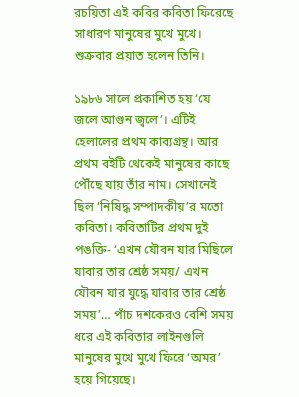রচয়িতা এই কবির কবিতা ফিরেছে সাধারণ মানুষের মুখে মুখে। শুক্রবার প্রয়াত হলেন তিনি।

১৯৮৬ সালে প্রকাশিত হয় ‘যে জলে আগুন জ্বলে’। এটিই হেলালের প্রথম কাব্যগ্রন্থ। আর প্রথম বইটি থেকেই মানুষের কাছে পৌঁছে যায় তাঁর নাম। সেখানেই ছিল ‘নিষিদ্ধ সম্পাদকীয়’র মতো কবিতা। কবিতাটির প্রথম দুই পঙক্তি- ‘এখন যৌবন যার মিছিলে যাবার তার শ্রেষ্ঠ সময়/ এখন যৌবন যার যুদ্ধে যাবার তার শ্রেষ্ঠ সময়’… পাঁচ দশকেরও বেশি সময় ধরে এই কবিতার লাইনগুলি মানুষের মুখে মুখে ফিরে ‘অমর’ হয়ে গিয়েছে।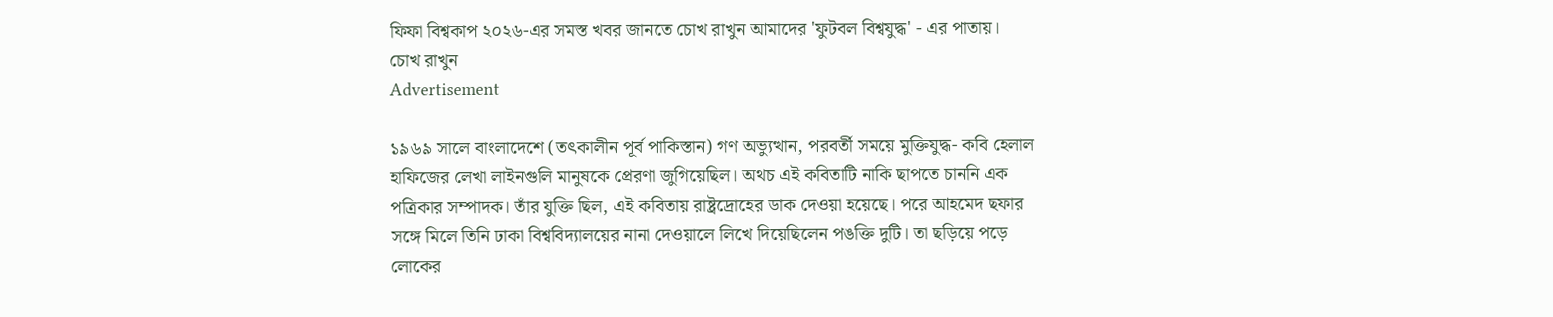ফিফা বিশ্বকাপ ২০২৬-এর সমস্ত খবর জানতে চোখ রাখুন আমাদের 'ফুটবল বিশ্বযুদ্ধ' - এর পাতায়।
চোখ রাখুন
Advertisement

১৯৬৯ সালে বাংলাদেশে (তৎকালীন পূর্ব পাকিস্তান) গণ অভ্যুত্থান, পরবর্তী সময়ে মুক্তিযুদ্ধ- কবি হেলাল হাফিজের লেখা লাইনগুলি মানুষকে প্রেরণা জুগিয়েছিল। অথচ এই কবিতাটি নাকি ছাপতে চাননি এক পত্রিকার সম্পাদক। তাঁর যুক্তি ছিল, এই কবিতায় রাষ্ট্রদ্রোহের ডাক দেওয়া হয়েছে। পরে আহমেদ ছফার সঙ্গে মিলে তিনি ঢাকা বিশ্ববিদ্যালয়ের নানা দেওয়ালে লিখে দিয়েছিলেন পঙক্তি দুটি। তা ছড়িয়ে পড়ে লোকের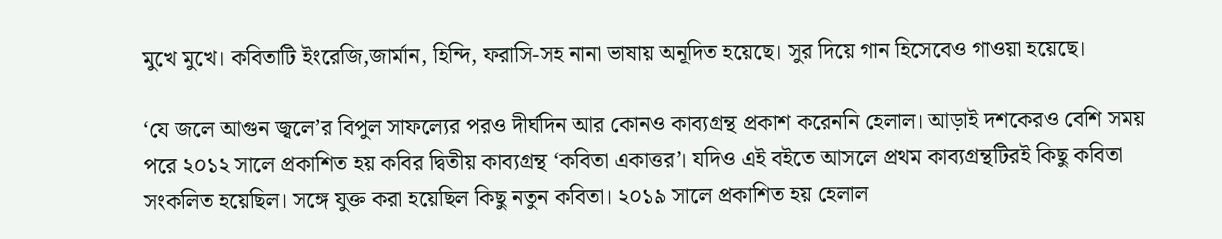মুখে মুখে। কবিতাটি ইংরেজি,জার্মান, হিন্দি, ফরাসি-সহ নানা ভাষায় অনূদিত হয়েছে। সুর দিয়ে গান হিসেবেও গাওয়া হয়েছে।

‘যে জলে আগুন জ্বলে’র বিপুল সাফল্যের পরও দীর্ঘদিন আর কোনও কাব্যগ্রন্থ প্রকাশ করেননি হেলাল। আড়াই দশকেরও বেশি সময় পরে ২০১২ সালে প্রকাশিত হয় কবির দ্বিতীয় কাব্যগ্রন্থ ‘কবিতা একাত্তর’। যদিও এই বইতে আসলে প্রথম কাব্যগ্রন্থটিরই কিছু কবিতা সংকলিত হয়েছিল। সঙ্গে যুক্ত করা হয়েছিল কিছু নতুন কবিতা। ২০১৯ সালে প্রকাশিত হয় হেলাল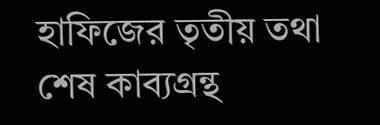হাফিজের তৃতীয় তথা শেষ কাব্যগ্রন্থ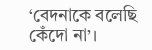‘বেদনাকে বলেছি কেঁদো না’।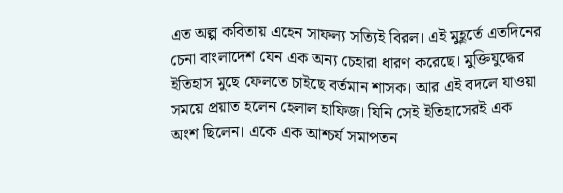এত অল্প কবিতায় এহেন সাফল্য সত্যিই বিরল। এই মুহূর্তে এতদিনের চেনা বাংলাদেশ যেন এক অন্য চেহারা ধারণ করেছে। মুক্তিযুদ্ধের ইতিহাস মুছে ফেলতে চাইছে বর্তমান শাসক। আর এই বদলে যাওয়া সময়ে প্রয়াত হলেন হেলাল হাফিজ। যিনি সেই ইতিহাসেরই এক অংশ ছিলেন। একে এক আশ্চর্য সমাপতন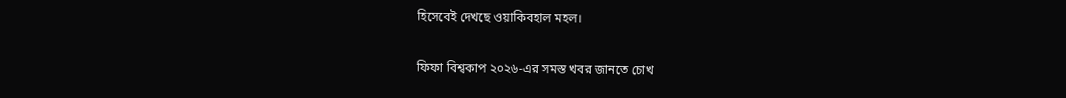হিসেবেই দেখছে ওয়াকিবহাল মহল।

ফিফা বিশ্বকাপ ২০২৬-এর সমস্ত খবর জানতে চোখ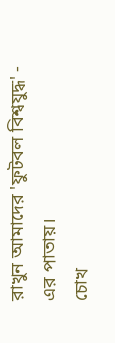রাখুন আমাদের 'ফুটবল বিশ্বযুদ্ধ' - এর পাতায়।
চোখ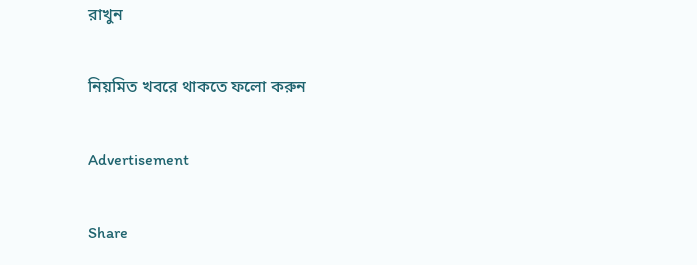রাখুন

নিয়মিত খবরে থাকতে ফলো করুন

Advertisement

Share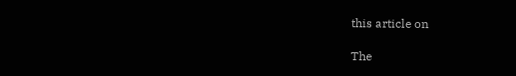this article on

The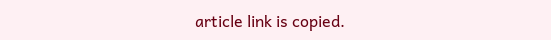article link is copied.